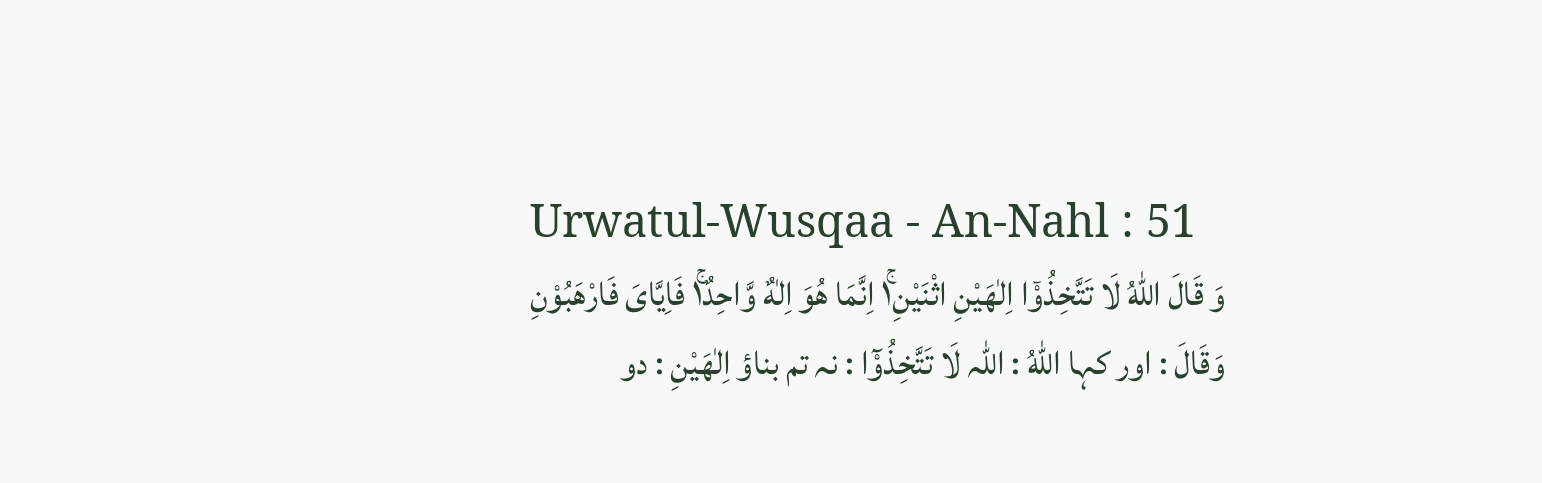Urwatul-Wusqaa - An-Nahl : 51
وَ قَالَ اللّٰهُ لَا تَتَّخِذُوْۤا اِلٰهَیْنِ اثْنَیْنِ١ۚ اِنَّمَا هُوَ اِلٰهٌ وَّاحِدٌ١ۚ فَاِیَّایَ فَارْهَبُوْنِ
وَقَالَ : اور کہا اللّٰهُ : اللہ لَا تَتَّخِذُوْٓا : نہ تم بناؤ اِلٰهَيْنِ : دو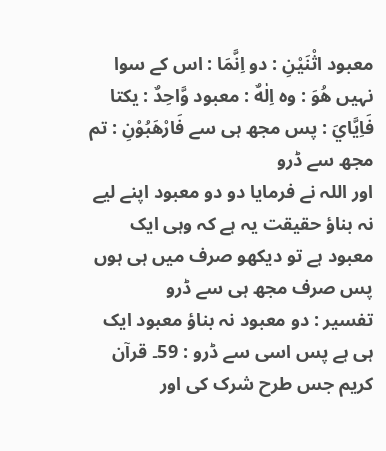معبود اثْنَيْنِ : دو اِنَّمَا : اس کے سوا نہیں هُوَ : وہ اِلٰهٌ : معبود وَّاحِدٌ : یکتا فَاِيَّايَ : پس مجھ ہی سے فَارْهَبُوْنِ : تم مجھ سے ڈرو
اور اللہ نے فرمایا دو دو معبود اپنے لیے نہ بناؤ حقیقت یہ ہے کہ وہی ایک معبود ہے تو دیکھو صرف میں ہی ہوں پس صرف مجھ ہی سے ڈرو
تفسیر : دو معبود نہ بناؤ معبود ایک ہی ہے پس اسی سے ڈرو : 59۔ قرآن کریم جس طرح شرک کی اور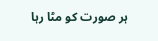ہر صورت کو مٹا رہا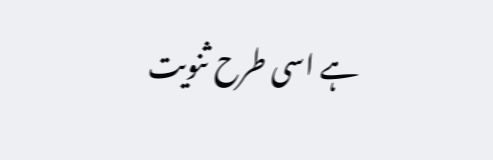ہے اسی طرح ثنویت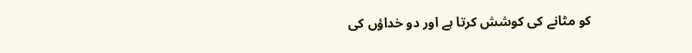کو مٹانے کی کوشش کرتا ہے اور دو خداؤں کی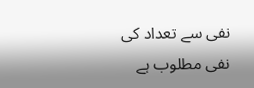نفی سے تعداد کی نفی مطلوب ہے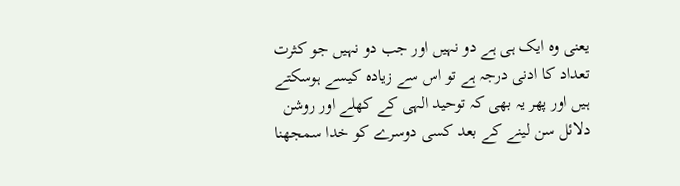یعنی وہ ایک ہی ہے دو نہیں اور جب دو نہیں جو کثرت تعداد کا ادنی درجہ ہے تو اس سے زیادہ کیسے ہوسکتے ہیں اور پھر یہ بھی کہ توحید الہی کے کھلے اور روشن دلائل سن لینے کے بعد کسی دوسرے کو خدا سمجھنا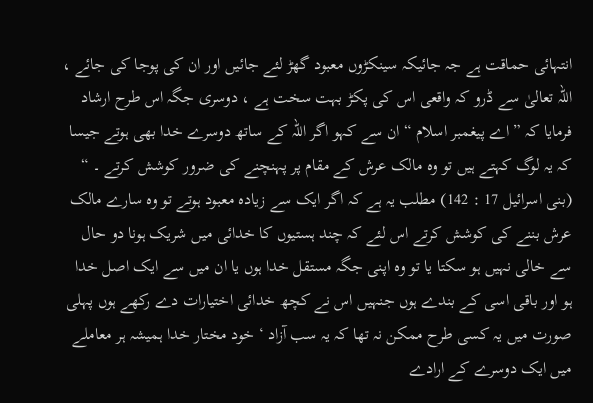انتہائی حماقت ہے جہ جائیکہ سینکڑوں معبود گھڑ لئے جائیں اور ان کی پوجا کی جائے ، اللہ تعالیٰ سے ڈرو کہ واقعی اس کی پکڑ بہت سخت ہے ، دوسری جگہ اس طرح ارشاد فرمایا کہ ” اے پیغمبر اسلام “ ان سے کہو اگر اللہ کے ساتھ دوسرے خدا بھی ہوتے جیسا کہ یہ لوگ کہتے ہیں تو وہ مالک عرش کے مقام پر پہنچنے کی ضرور کوشش کرتے ۔ “ (بنی اسرائیل 17 : 142) مطلب یہ ہے کہ اگر ایک سے زیادہ معبود ہوتے تو وہ سارے مالک عرش بننے کی کوشش کرتے اس لئے کہ چند ہستیوں کا خدائی میں شریک ہونا دو حال سے خالی نہیں ہو سکتا یا تو وہ اپنی جگہ مستقل خدا ہوں یا ان میں سے ایک اصل خدا ہو اور باقی اسی کے بندے ہوں جنہیں اس نے کچھ خدائی اختیارات دے رکھے ہوں پہلی صورت میں یہ کسی طرح ممکن نہ تھا کہ یہ سب آزاد ‘ خود مختار خدا ہمیشہ ہر معاملے میں ایک دوسرے کے ارادے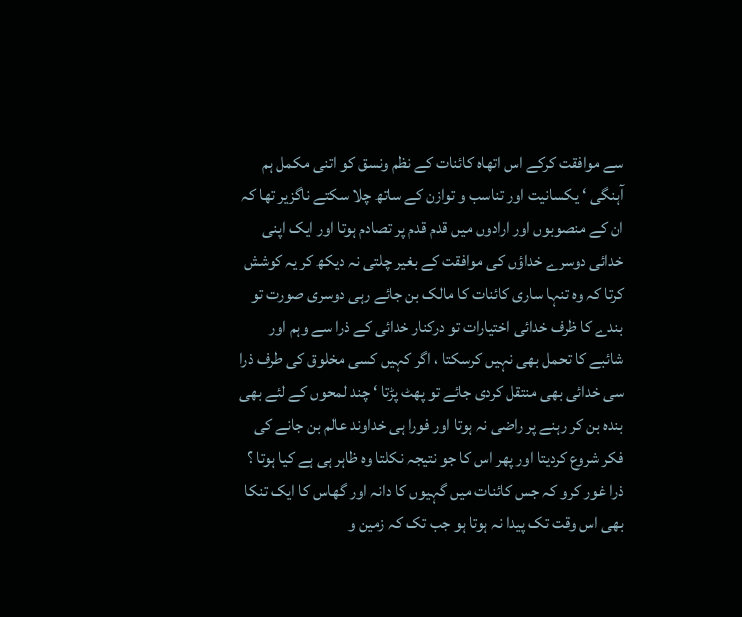سے موافقت کرکے اس اتھاہ کائنات کے نظم ونسق کو اتنی مکمل ہم آہنگی ‘ یکسانیت اور تناسب و توازن کے ساتھ چلا سکتے ناگزیر تھا کہ ان کے منصوبوں اور ارادوں میں قدم قدم پر تصادم ہوتا اور ایک اپنی خدائی دوسرے خداؤں کی موافقت کے بغیر چلتی نہ دیکھ کر یہ کوشش کرتا کہ وہ تنہا ساری کائنات کا مالک بن جائے رہی دوسری صورت تو بندے کا ظرف خدائی اختیارات تو درکنار خدائی کے ذرا سے وہم اور شائبے کا تحمل بھی نہیں کرسکتا ، اگر کہیں کسی مخلوق کی طرف ذرا سی خدائی بھی منتقل کردی جائے تو پھٹ پڑتا ‘ چند لمحوں کے لئے بھی بندہ بن کر رہنے پر راضی نہ ہوتا اور فورا ہی خداوند عالم بن جانے کی فکر شروع کردیتا اور پھر اس کا جو نتیجہ نکلتا وہ ظاہر ہی ہے کیا ہوتا ؟ ذرا غور کرو کہ جس کائنات میں گہیوں کا دانہ اور گھاس کا ایک تنکا بھی اس وقت تک پیدا نہ ہوتا ہو جب تک کہ زمین و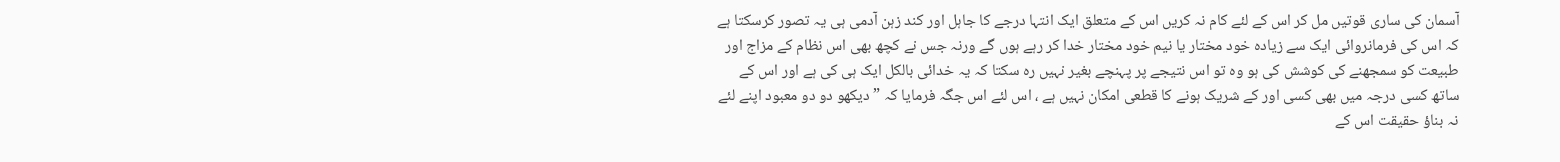آسمان کی ساری قوتیں مل کر اس کے لئے کام نہ کریں اس کے متعلق ایک انتہا درجے کا جاہل اور کند زہن آدمی ہی یہ تصور کرسکتا ہے کہ اس کی فرمانروائی ایک سے زیادہ خود مختار یا نیم خود مختار خدا کر رہے ہوں گے ورنہ جس نے کچھ بھی اس نظام کے مزاج اور طبیعت کو سمجھنے کی کوشش کی ہو وہ تو اس نتیجے پر پہنچے بغیر نہیں رہ سکتا کہ یہ خدائی بالکل ایک ہی کی ہے اور اس کے ساتھ کسی درجہ میں بھی کسی اور کے شریک ہونے کا قطعی امکان نہیں ہے ، اس لئے اس جگہ فرمایا کہ ” دیکھو دو دو معبود اپنے لئے نہ بناؤ حقیقت اس کے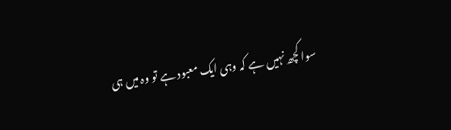سوا کچھ نہیں ہے کہ وہی ایک معبود ہے تو وہ میں ہی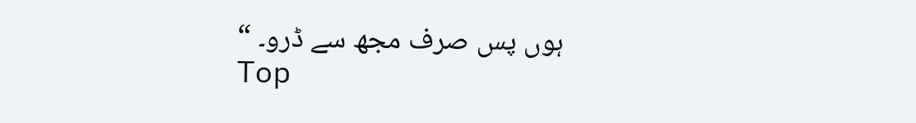ہوں پس صرف مجھ سے ڈرو۔ “
Top